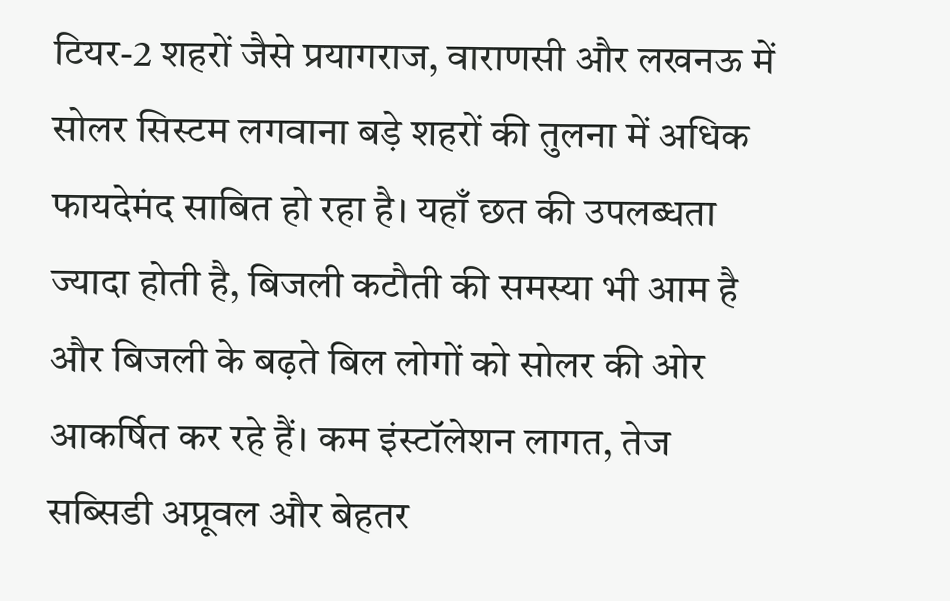टियर-2 शहरों जैसे प्रयागराज, वाराणसी और लखनऊ में सोलर सिस्टम लगवाना बड़े शहरों की तुलना में अधिक फायदेमंद साबित हो रहा है। यहाँ छत की उपलब्धता ज्यादा होती है, बिजली कटौती की समस्या भी आम है और बिजली के बढ़ते बिल लोगों को सोलर की ओर आकर्षित कर रहे हैं। कम इंस्टॉलेशन लागत, तेज सब्सिडी अप्रूवल और बेहतर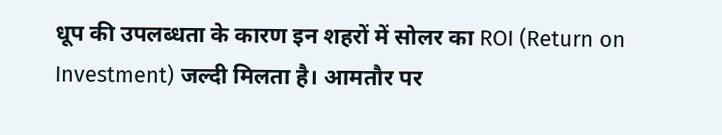धूप की उपलब्धता के कारण इन शहरों में सोलर का ROI (Return on Investment) जल्दी मिलता है। आमतौर पर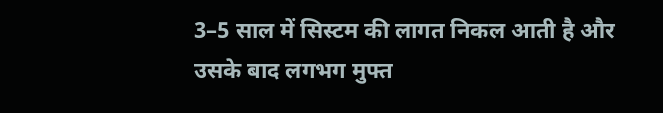3–5 साल में सिस्टम की लागत निकल आती है और उसके बाद लगभग मुफ्त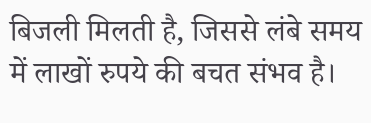बिजली मिलती है, जिससे लंबे समय में लाखों रुपये की बचत संभव है।